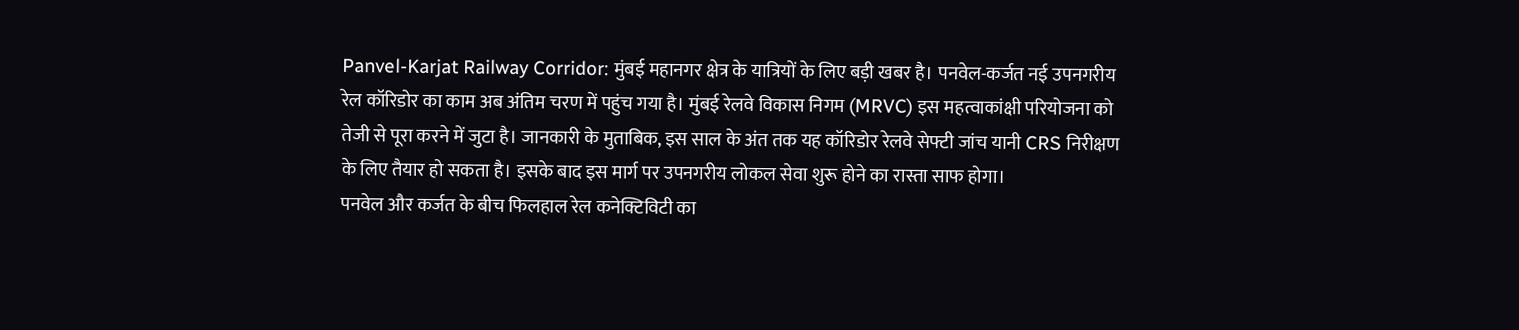Panvel-Karjat Railway Corridor: मुंबई महानगर क्षेत्र के यात्रियों के लिए बड़ी खबर है। पनवेल-कर्जत नई उपनगरीय रेल कॉरिडोर का काम अब अंतिम चरण में पहुंच गया है। मुंबई रेलवे विकास निगम (MRVC) इस महत्वाकांक्षी परियोजना को तेजी से पूरा करने में जुटा है। जानकारी के मुताबिक, इस साल के अंत तक यह कॉरिडोर रेलवे सेफ्टी जांच यानी CRS निरीक्षण के लिए तैयार हो सकता है। इसके बाद इस मार्ग पर उपनगरीय लोकल सेवा शुरू होने का रास्ता साफ होगा।
पनवेल और कर्जत के बीच फिलहाल रेल कनेक्टिविटी का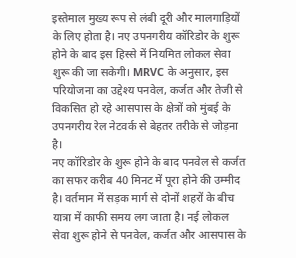इस्तेमाल मुख्य रूप से लंबी दूरी और मालगाड़ियों के लिए होता है। नए उपनगरीय कॉरिडोर के शुरू होने के बाद इस हिस्से में नियमित लोकल सेवा शुरू की जा सकेगी। MRVC के अनुसार, इस परियोजना का उद्देश्य पनवेल, कर्जत और तेजी से विकसित हो रहे आसपास के क्षेत्रों को मुंबई के उपनगरीय रेल नेटवर्क से बेहतर तरीके से जोड़ना है।
नए कॉरिडोर के शुरू होने के बाद पनवेल से कर्जत का सफर करीब 40 मिनट में पूरा होने की उम्मीद है। वर्तमान में सड़क मार्ग से दोनों शहरों के बीच यात्रा में काफी समय लग जाता है। नई लोकल सेवा शुरू होने से पनवेल, कर्जत और आसपास के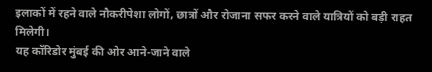इलाकों में रहने वाले नौकरीपेशा लोगों, छात्रों और रोजाना सफर करने वाले यात्रियों को बड़ी राहत मिलेगी।
यह कॉरिडोर मुंबई की ओर आने-जाने वाले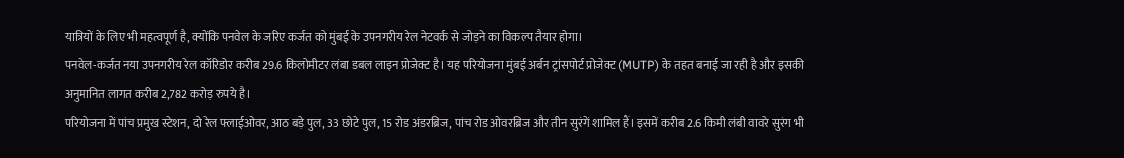यात्रियों के लिए भी महत्वपूर्ण है, क्योंकि पनवेल के जरिए कर्जत को मुंबई के उपनगरीय रेल नेटवर्क से जोड़ने का विकल्प तैयार होगा।
पनवेल-कर्जत नया उपनगरीय रेल कॉरिडोर करीब 29.6 किलोमीटर लंबा डबल लाइन प्रोजेक्ट है। यह परियोजना मुंबई अर्बन ट्रांसपोर्ट प्रोजेक्ट (MUTP) के तहत बनाई जा रही है और इसकी अनुमानित लागत करीब 2,782 करोड़ रुपये है।
परियोजना में पांच प्रमुख स्टेशन, दो रेल फ्लाईओवर, आठ बड़े पुल, 33 छोटे पुल, 15 रोड अंडरब्रिज, पांच रोड ओवरब्रिज और तीन सुरंगें शामिल हैं। इसमें करीब 2.6 किमी लंबी वावरे सुरंग भी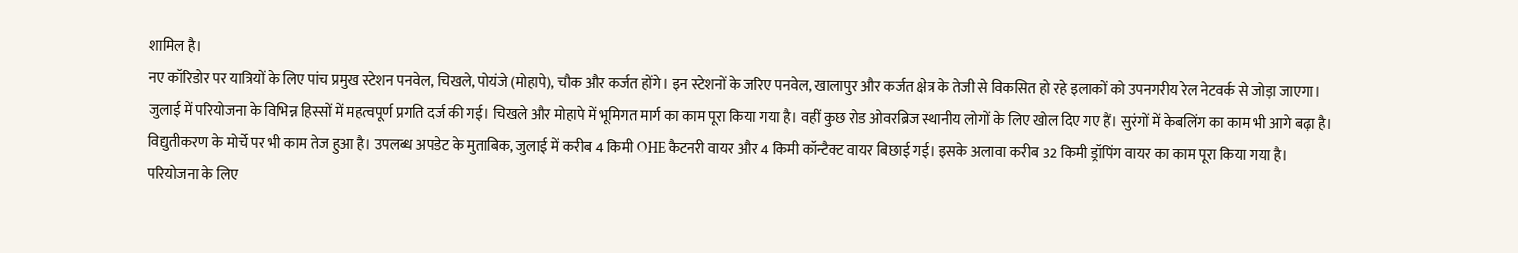शामिल है।
नए कॉरिडोर पर यात्रियों के लिए पांच प्रमुख स्टेशन पनवेल, चिखले, पोयंजे (मोहापे), चौक और कर्जत होंगे। इन स्टेशनों के जरिए पनवेल, खालापुर और कर्जत क्षेत्र के तेजी से विकसित हो रहे इलाकों को उपनगरीय रेल नेटवर्क से जोड़ा जाएगा।
जुलाई में परियोजना के विभिन्न हिस्सों में महत्वपूर्ण प्रगति दर्ज की गई। चिखले और मोहापे में भूमिगत मार्ग का काम पूरा किया गया है। वहीं कुछ रोड ओवरब्रिज स्थानीय लोगों के लिए खोल दिए गए हैं। सुरंगों में केबलिंग का काम भी आगे बढ़ा है।
विद्युतीकरण के मोर्चे पर भी काम तेज हुआ है। उपलब्ध अपडेट के मुताबिक, जुलाई में करीब 4 किमी OHE कैटनरी वायर और 4 किमी कॉन्टैक्ट वायर बिछाई गई। इसके अलावा करीब 32 किमी ड्रॉपिंग वायर का काम पूरा किया गया है।
परियोजना के लिए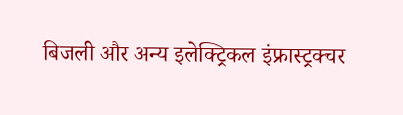बिजली और अन्य इलेक्ट्रिकल इंफ्रास्ट्रक्चर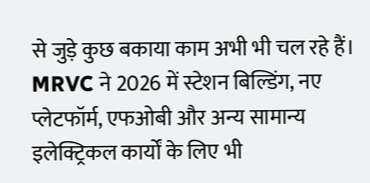से जुड़े कुछ बकाया काम अभी भी चल रहे हैं। MRVC ने 2026 में स्टेशन बिल्डिंग, नए प्लेटफॉर्म, एफओबी और अन्य सामान्य इलेक्ट्रिकल कार्यों के लिए भी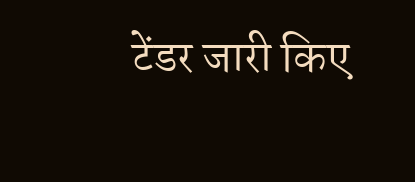टेंडर जारी किए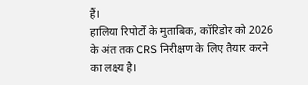हैं।
हालिया रिपोर्टों के मुताबिक, कॉरिडोर को 2026 के अंत तक CRS निरीक्षण के लिए तैयार करने का लक्ष्य है।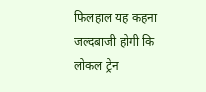फिलहाल यह कहना जल्दबाजी होगी कि लोकल ट्रेन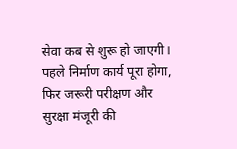सेवा कब से शुरू हो जाएगी। पहले निर्माण कार्य पूरा होगा, फिर जरूरी परीक्षण और सुरक्षा मंजूरी की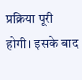प्रक्रिया पूरी होगी। इसके बाद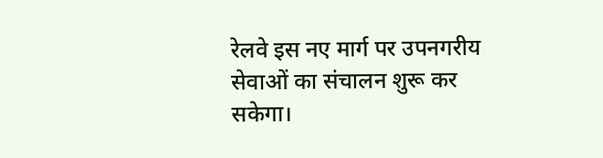रेलवे इस नए मार्ग पर उपनगरीय सेवाओं का संचालन शुरू कर सकेगा।